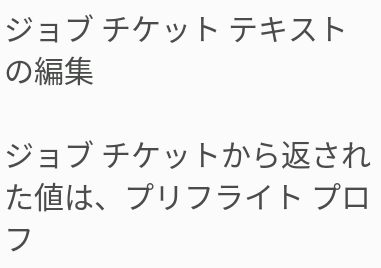ジョブ チケット テキストの編集

ジョブ チケットから返された値は、プリフライト プロフ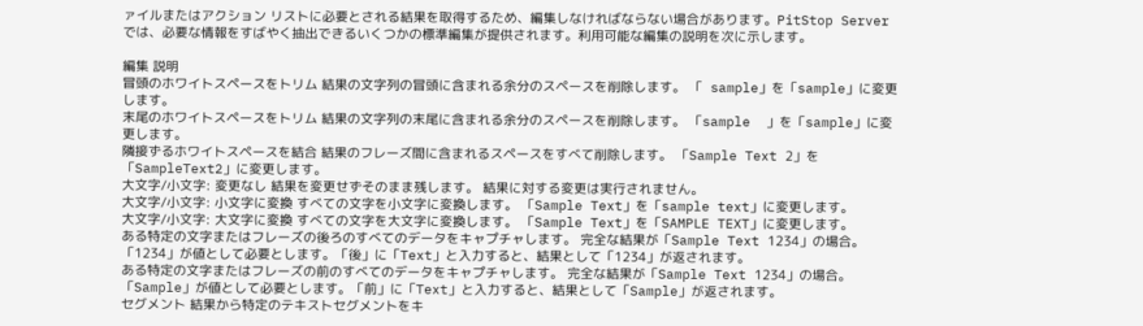ァイルまたはアクション リストに必要とされる結果を取得するため、編集しなければならない場合があります。PitStop Server では、必要な情報をすばやく抽出できるいくつかの標準編集が提供されます。利用可能な編集の説明を次に示します。

編集 説明
冒頭のホワイトスペースをトリム 結果の文字列の冒頭に含まれる余分のスペースを削除します。 「  sample」を「sample」に変更します。
末尾のホワイトスペースをトリム 結果の文字列の末尾に含まれる余分のスペースを削除します。 「sample  」を「sample」に変更します。
隣接ずるホワイトスペースを結合 結果のフレーズ間に含まれるスペースをすべて削除します。 「Sample Text 2」を「SampleText2」に変更します。
大文字/小文字: 変更なし 結果を変更せずそのまま残します。 結果に対する変更は実行されません。
大文字/小文字: 小文字に変換 すべての文字を小文字に変換します。 「Sample Text」を「sample text」に変更します。
大文字/小文字: 大文字に変換 すべての文字を大文字に変換します。 「Sample Text」を「SAMPLE TEXT」に変更します。
ある特定の文字またはフレーズの後ろのすべてのデータをキャプチャします。 完全な結果が「Sample Text 1234」の場合。「1234」が値として必要とします。「後」に「Text」と入力すると、結果として「1234」が返されます。
ある特定の文字またはフレーズの前のすべてのデータをキャプチャします。 完全な結果が「Sample Text 1234」の場合。「Sample」が値として必要とします。「前」に「Text」と入力すると、結果として「Sample」が返されます。
セグメント 結果から特定のテキストセグメントをキ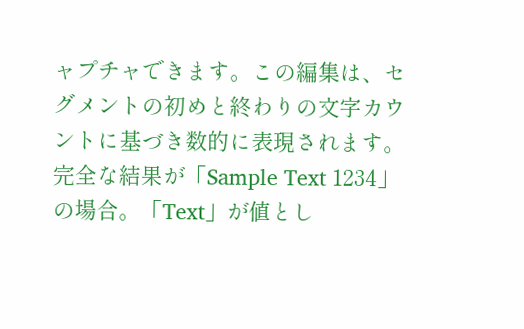ャプチャできます。この編集は、セグメントの初めと終わりの文字カウントに基づき数的に表現されます。 完全な結果が「Sample Text 1234」の場合。「Text」が値とし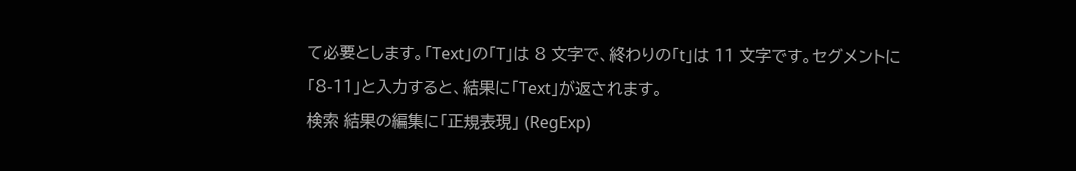て必要とします。「Text」の「T」は 8 文字で、終わりの「t」は 11 文字です。セグメントに「8-11」と入力すると、結果に「Text」が返されます。
検索 結果の編集に「正規表現」 (RegExp)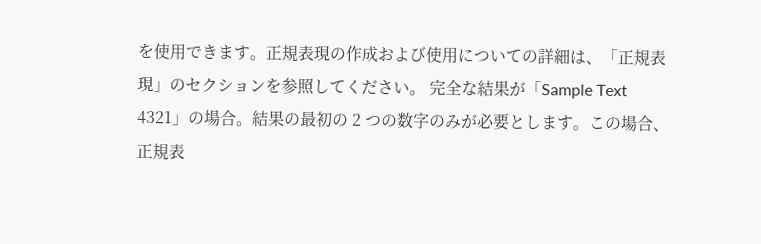を使用できます。正規表現の作成および使用についての詳細は、「正規表現」のセクションを参照してください。 完全な結果が「Sample Text 4321」の場合。結果の最初の 2 つの数字のみが必要とします。この場合、正規表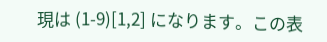現は (1-9)[1,2] になります。この表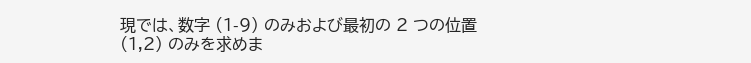現では、数字 (1-9) のみおよび最初の 2 つの位置 (1,2) のみを求めま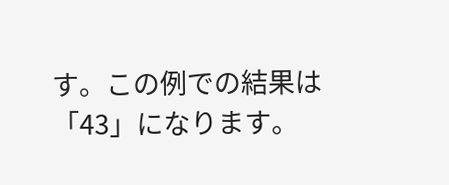す。この例での結果は「43」になります。